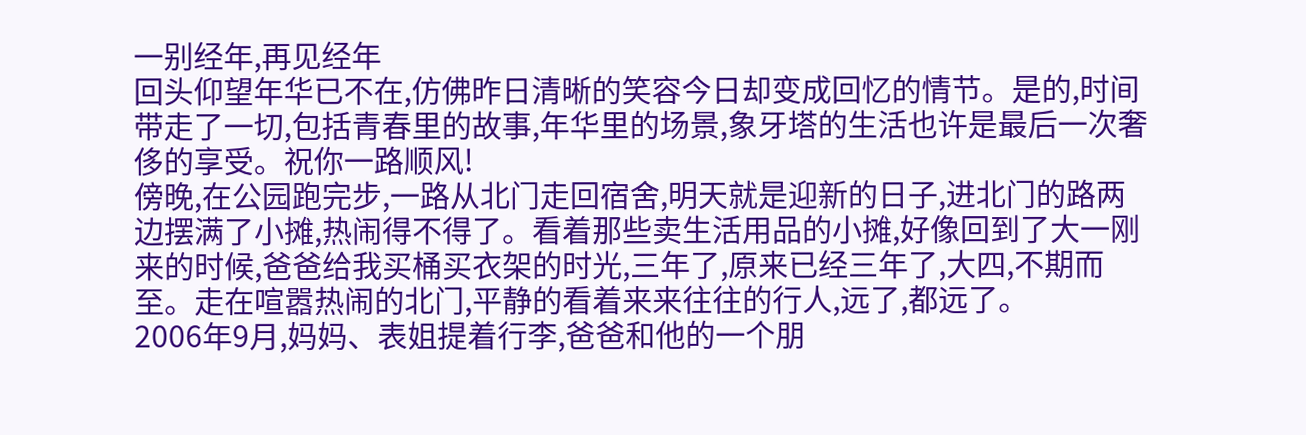一别经年,再见经年
回头仰望年华已不在,仿佛昨日清晰的笑容今日却变成回忆的情节。是的,时间带走了一切,包括青春里的故事,年华里的场景,象牙塔的生活也许是最后一次奢侈的享受。祝你一路顺风!
傍晚,在公园跑完步,一路从北门走回宿舍,明天就是迎新的日子,进北门的路两边摆满了小摊,热闹得不得了。看着那些卖生活用品的小摊,好像回到了大一刚来的时候,爸爸给我买桶买衣架的时光,三年了,原来已经三年了,大四,不期而至。走在喧嚣热闹的北门,平静的看着来来往往的行人,远了,都远了。
2006年9月,妈妈、表姐提着行李,爸爸和他的一个朋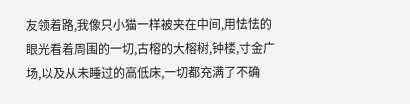友领着路,我像只小猫一样被夹在中间,用怯怯的眼光看着周围的一切,古榕的大榕树,钟楼,寸金广场,以及从未睡过的高低床,一切都充满了不确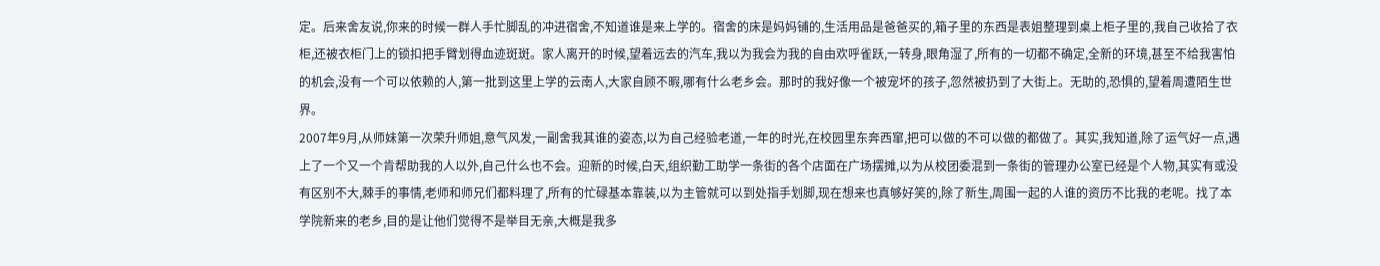定。后来舍友说,你来的时候一群人手忙脚乱的冲进宿舍,不知道谁是来上学的。宿舍的床是妈妈铺的,生活用品是爸爸买的,箱子里的东西是表姐整理到桌上柜子里的,我自己收拾了衣柜,还被衣柜门上的锁扣把手臂划得血迹斑斑。家人离开的时候,望着远去的汽车,我以为我会为我的自由欢呼雀跃,一转身,眼角湿了,所有的一切都不确定,全新的环境,甚至不给我害怕的机会,没有一个可以依赖的人,第一批到这里上学的云南人,大家自顾不暇,哪有什么老乡会。那时的我好像一个被宠坏的孩子,忽然被扔到了大街上。无助的,恐惧的,望着周遭陌生世界。
2007年9月,从师妹第一次荣升师姐,意气风发,一副舍我其谁的姿态,以为自己经验老道,一年的时光,在校园里东奔西窜,把可以做的不可以做的都做了。其实,我知道,除了运气好一点,遇上了一个又一个肯帮助我的人以外,自己什么也不会。迎新的时候,白天,组织勤工助学一条街的各个店面在广场摆摊,以为从校团委混到一条街的管理办公室已经是个人物,其实有或没有区别不大,棘手的事情,老师和师兄们都料理了,所有的忙碌基本靠装,以为主管就可以到处指手划脚,现在想来也真够好笑的,除了新生,周围一起的人谁的资历不比我的老呢。找了本学院新来的老乡,目的是让他们觉得不是举目无亲,大概是我多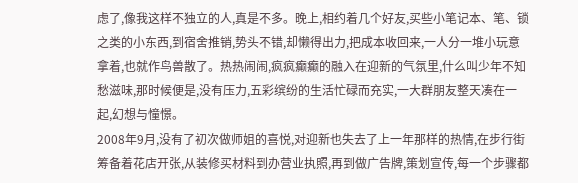虑了,像我这样不独立的人,真是不多。晚上,相约着几个好友,买些小笔记本、笔、锁之类的小东西,到宿舍推销,势头不错,却懒得出力,把成本收回来,一人分一堆小玩意拿着,也就作鸟兽散了。热热闹闹,疯疯癫癫的融入在迎新的气氛里,什么叫少年不知愁滋味,那时候便是,没有压力,五彩缤纷的生活忙碌而充实,一大群朋友整天凑在一起,幻想与憧憬。
2008年9月,没有了初次做师姐的喜悦,对迎新也失去了上一年那样的热情,在步行街筹备着花店开张,从装修买材料到办营业执照,再到做广告牌,策划宣传,每一个步骤都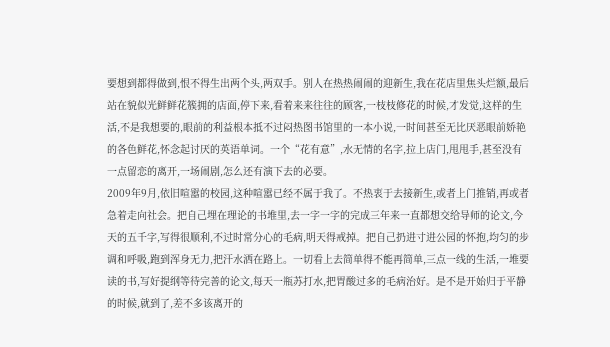要想到都得做到,恨不得生出两个头,两双手。别人在热热闹闹的迎新生,我在花店里焦头烂额,最后站在貌似光鲜鲜花簇拥的店面,停下来,看着来来往往的顾客,一枝枝修花的时候,才发觉,这样的生活,不是我想要的,眼前的利益根本抵不过闷热图书馆里的一本小说,一时间甚至无比厌恶眼前娇艳的各色鲜花,怀念起讨厌的英语单词。一个“花有意”,水无情的名字,拉上店门,甩甩手,甚至没有一点留恋的离开,一场闹剧,怎么还有演下去的必要。
2009年9月,依旧喧嚣的校园,这种喧嚣已经不属于我了。不热衷于去接新生,或者上门推销,再或者急着走向社会。把自己埋在理论的书堆里,去一字一字的完成三年来一直都想交给导师的论文,今天的五千字,写得很顺利,不过时常分心的毛病,明天得戒掉。把自己扔进寸进公园的怀抱,均匀的步调和呼吸,跑到浑身无力,把汗水洒在路上。一切看上去简单得不能再简单,三点一线的生活,一堆要读的书,写好提纲等待完善的论文,每天一瓶苏打水,把胃酸过多的毛病治好。是不是开始归于平静的时候,就到了,差不多该离开的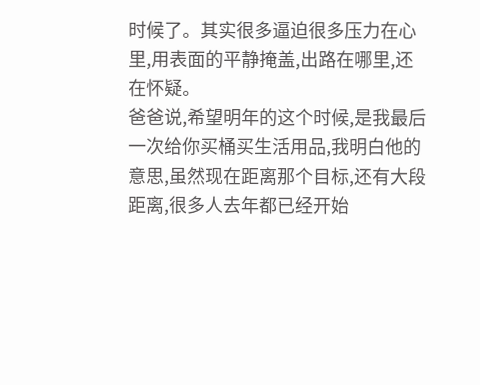时候了。其实很多逼迫很多压力在心里,用表面的平静掩盖,出路在哪里,还在怀疑。
爸爸说,希望明年的这个时候,是我最后一次给你买桶买生活用品,我明白他的意思,虽然现在距离那个目标,还有大段距离,很多人去年都已经开始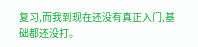复习,而我到现在还没有真正入门,基础都还没打。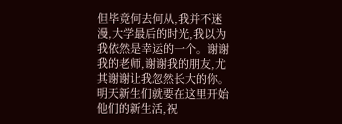但毕竟何去何从,我并不迷漫,大学最后的时光,我以为我依然是幸运的一个。谢谢我的老师,谢谢我的朋友,尤其谢谢让我忽然长大的你。
明天新生们就要在这里开始他们的新生活,祝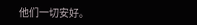他们一切安好。